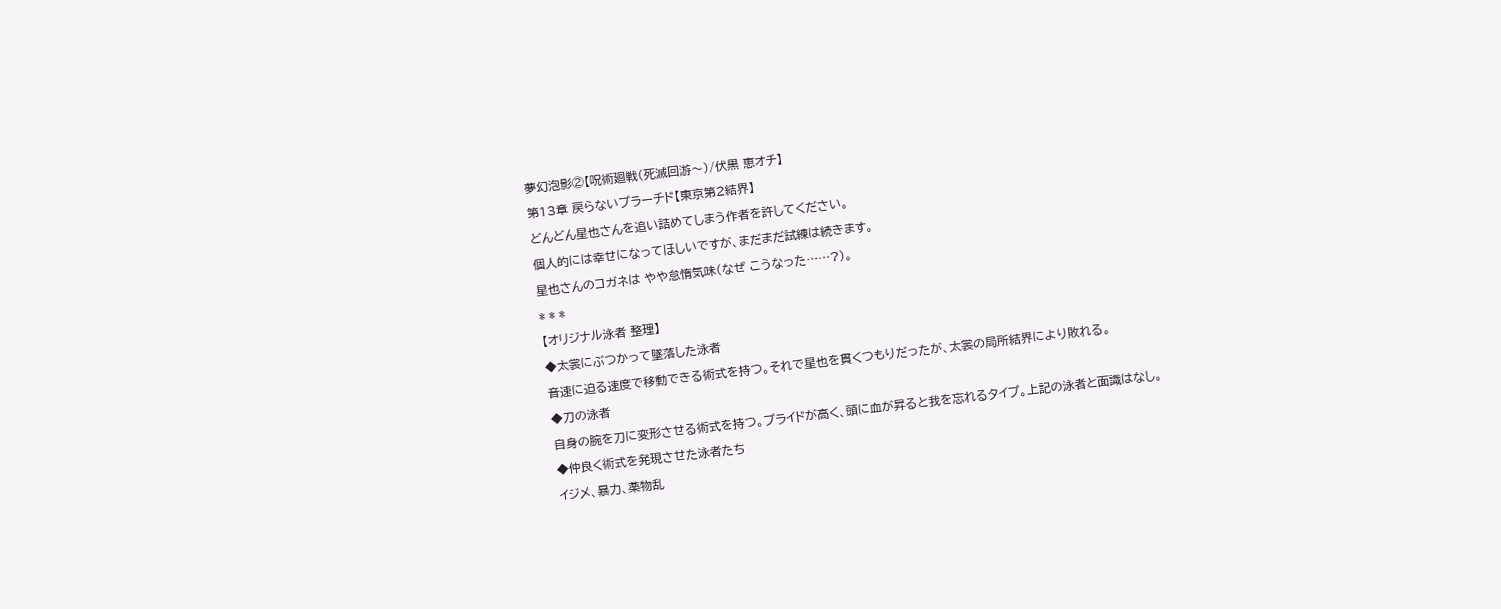夢幻泡影②【呪術廻戦(死滅回游〜)/伏黒 恵オチ】
第13章 戻らないプラーチド【東京第2結界】
どんどん星也さんを追い詰めてしまう作者を許してください。
個人的には幸せになってほしいですが、まだまだ試練は続きます。
星也さんのコガネは やや怠惰気味(なぜ こうなった……?)。
* * *
【オリジナル泳者 整理】
◆太裳にぶつかって墜落した泳者
音速に迫る速度で移動できる術式を持つ。それで星也を貫くつもりだったが、太裳の局所結界により敗れる。
◆刀の泳者
自身の腕を刀に変形させる術式を持つ。プライドが高く、頭に血が昇ると我を忘れるタイプ。上記の泳者と面識はなし。
◆仲良く術式を発現させた泳者たち
イジメ、暴力、薬物乱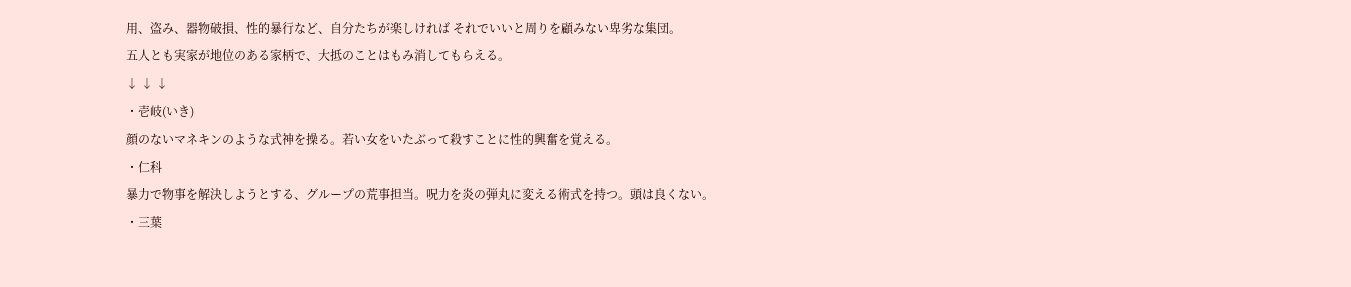用、盗み、器物破損、性的暴行など、自分たちが楽しければ それでいいと周りを顧みない卑劣な集団。
五人とも実家が地位のある家柄で、大抵のことはもみ消してもらえる。
↓ ↓ ↓
・壱岐(いき)
顔のないマネキンのような式神を操る。若い女をいたぶって殺すことに性的興奮を覚える。
・仁科
暴力で物事を解決しようとする、グループの荒事担当。呪力を炎の弾丸に変える術式を持つ。頭は良くない。
・三葉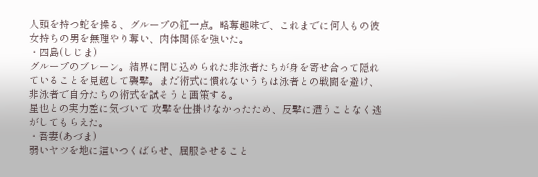人頭を持つ蛇を操る、グループの紅一点。略奪趣味で、これまでに何人もの彼女持ちの男を無理やり奪い、肉体関係を強いた。
・四島(しじま)
グループのブレーン。結界に閉じ込められた非泳者たちが身を寄せ合って隠れていることを見越して襲撃。まだ術式に慣れないうちは泳者との戦闘を避け、非泳者で自分たちの術式を試そうと画策する。
星也との実力差に気づいて 攻撃を仕掛けなかったため、反撃に遭うことなく逃がしてもらえた。
・吾妻(あづま)
弱いヤツを地に這いつくばらせ、屈服させること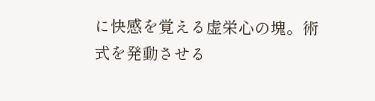に快感を覚える虚栄心の塊。術式を発動させる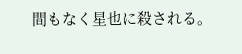間もなく星也に殺される。